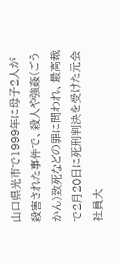山口県光市で1999年に母子2人が殺害された事件で、殺人や強姦(ごうかん)致死などの罪に問われ、最高裁で2月20日に死刑判決を受けた元会社員大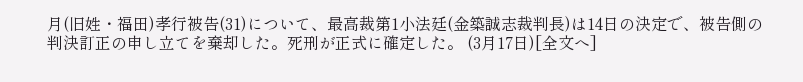月(旧姓・福田)孝行被告(31)について、最高裁第1小法廷(金築誠志裁判長)は14日の決定で、被告側の判決訂正の申し立てを棄却した。死刑が正式に確定した。 (3月17日)[全文へ]